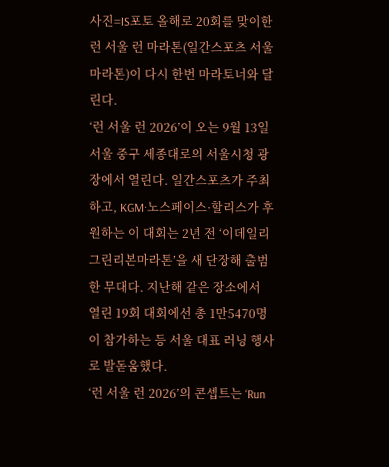사진=IS포토 올해로 20회를 맞이한 런 서울 런 마라톤(일간스포츠 서울마라톤)이 다시 한번 마라토너와 달린다.
‘런 서울 런 2026’이 오는 9월 13일 서울 중구 세종대로의 서울시청 광장에서 열린다. 일간스포츠가 주최하고, KGM·노스페이스·할리스가 후원하는 이 대회는 2년 전 ‘이데일리 그린리본마라톤’을 새 단장해 출범한 무대다. 지난해 같은 장소에서 열린 19회 대회에선 총 1만5470명이 참가하는 등 서울 대표 러닝 행사로 발돋움했다.
‘런 서울 런 2026’의 콘셉트는 ‘Run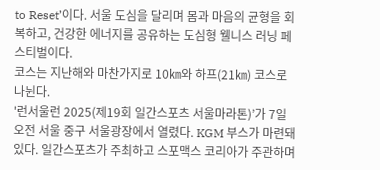to Reset’이다. 서울 도심을 달리며 몸과 마음의 균형을 회복하고, 건강한 에너지를 공유하는 도심형 웰니스 러닝 페스티벌이다.
코스는 지난해와 마찬가지로 10㎞와 하프(21㎞) 코스로 나뉜다.
'런서울런 2025(제19회 일간스포츠 서울마라톤)’가 7일 오전 서울 중구 서울광장에서 열렸다. KGM 부스가 마련돼 있다. 일간스포츠가 주최하고 스포맥스 코리아가 주관하며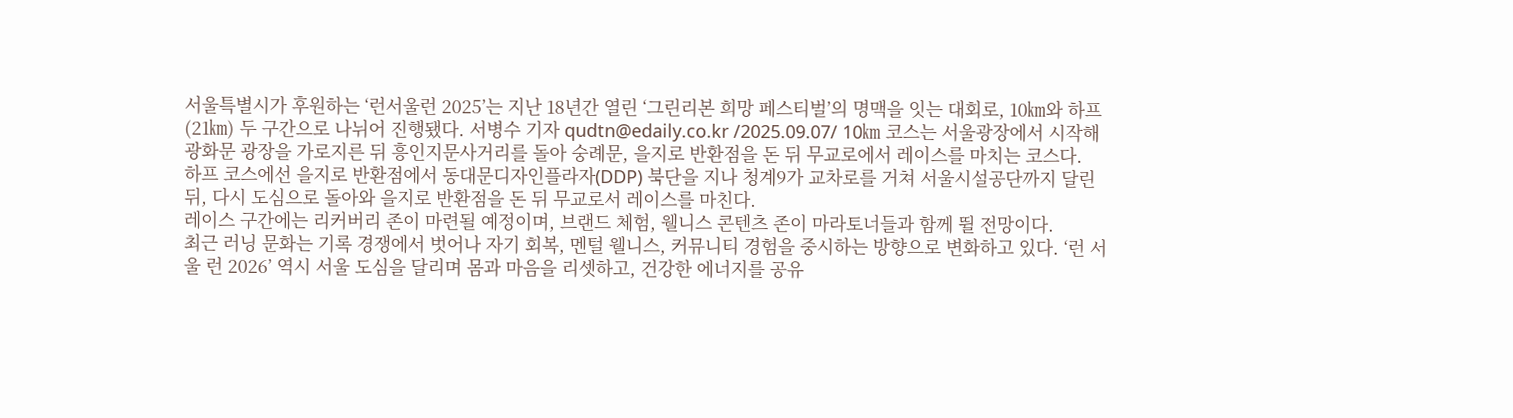서울특별시가 후원하는 ‘런서울런 2025’는 지난 18년간 열린 ‘그린리본 희망 페스티벌’의 명맥을 잇는 대회로, 10㎞와 하프(21㎞) 두 구간으로 나뉘어 진행됐다. 서병수 기자 qudtn@edaily.co.kr /2025.09.07/ 10㎞ 코스는 서울광장에서 시작해 광화문 광장을 가로지른 뒤 흥인지문사거리를 돌아 숭례문, 을지로 반환점을 돈 뒤 무교로에서 레이스를 마치는 코스다.
하프 코스에선 을지로 반환점에서 동대문디자인플라자(DDP) 북단을 지나 청계9가 교차로를 거쳐 서울시설공단까지 달린 뒤, 다시 도심으로 돌아와 을지로 반환점을 돈 뒤 무교로서 레이스를 마친다.
레이스 구간에는 리커버리 존이 마련될 예정이며, 브랜드 체험, 웰니스 콘텐츠 존이 마라토너들과 함께 뛸 전망이다.
최근 러닝 문화는 기록 경쟁에서 벗어나 자기 회복, 멘털 웰니스, 커뮤니티 경험을 중시하는 방향으로 변화하고 있다. ‘런 서울 런 2026’ 역시 서울 도심을 달리며 몸과 마음을 리셋하고, 건강한 에너지를 공유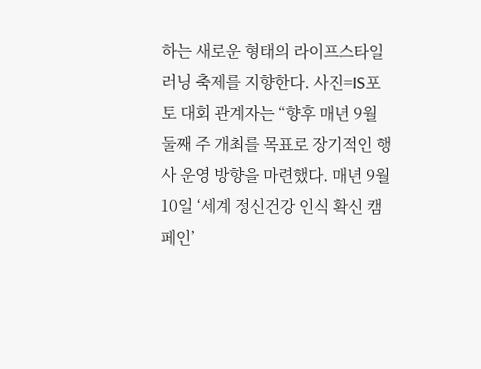하는 새로운 형태의 라이프스타일 러닝 축제를 지향한다. 사진=IS포토 대회 관계자는 “향후 매년 9월 둘째 주 개최를 목표로 장기적인 행사 운영 방향을 마련했다. 매년 9월 10일 ‘세계 정신건강 인식 확신 캠페인’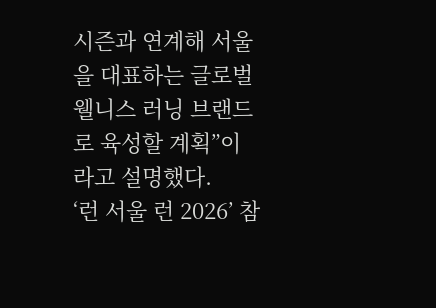시즌과 연계해 서울을 대표하는 글로벌 웰니스 러닝 브랜드로 육성할 계획”이라고 설명했다.
‘런 서울 런 2026’ 참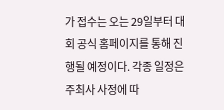가 접수는 오는 29일부터 대회 공식 홈페이지를 통해 진행될 예정이다. 각종 일정은 주최사 사정에 따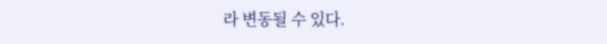라 변동될 수 있다.